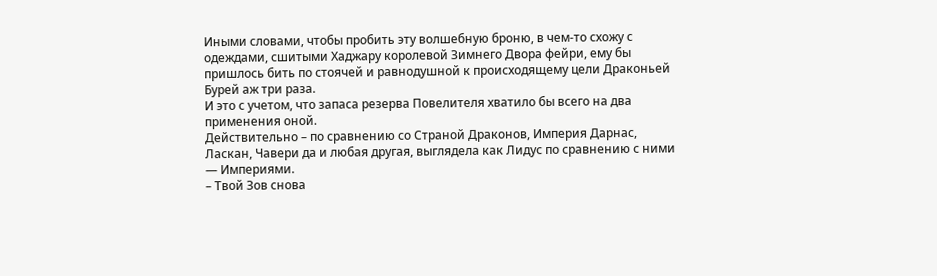Иными словами, чтобы пробить эту волшебную броню, в чем-то схожу с одеждами, сшитыми Хаджару королевой Зимнего Двора фейри, ему бы пришлось бить по стоячей и равнодушной к происходящему цели Драконьей Бурей аж три раза.
И это с учетом, что запаса резерва Повелителя хватило бы всего на два применения оной.
Действительно – по сравнению со Страной Драконов, Империя Дарнас, Ласкан, Чавери да и любая другая, выглядела как Лидус по сравнению с ними — Империями.
– Твой Зов снова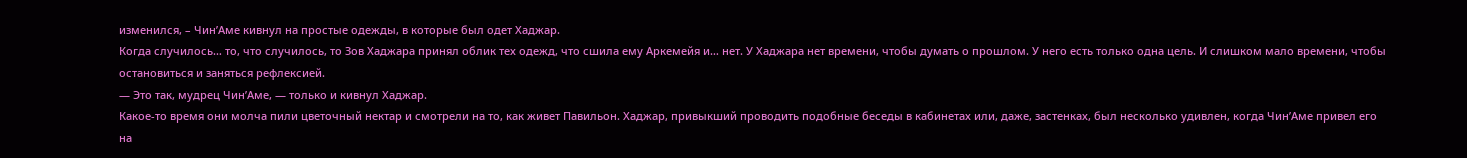изменился, – Чин’Аме кивнул на простые одежды, в которые был одет Хаджар.
Когда случилось… то, что случилось, то Зов Хаджара принял облик тех одежд, что сшила ему Аркемейя и… нет. У Хаджара нет времени, чтобы думать о прошлом. У него есть только одна цель. И слишком мало времени, чтобы остановиться и заняться рефлексией.
— Это так, мудрец Чин’Аме, — только и кивнул Хаджар.
Какое-то время они молча пили цветочный нектар и смотрели на то, как живет Павильон. Хаджар, привыкший проводить подобные беседы в кабинетах или, даже, застенках, был несколько удивлен, когда Чин’Аме привел его на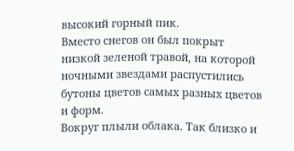высокий горный пик.
Вместо снегов он был покрыт низкой зеленой травой, на которой ночными звездами распустились бутоны цветов самых разных цветов и форм.
Вокруг плыли облака. Так близко и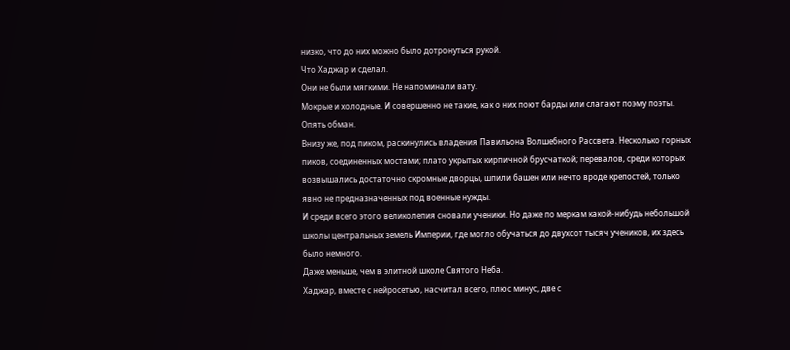низко, что до них можно было дотронуться рукой.
Что Хаджар и сделал.
Они не были мягкими. Не напоминали вату.
Мокрые и холодные. И совершенно не такие, как о них поют барды или слагают поэму поэты.
Опять обман.
Внизу же, под пиком, раскинулись владения Павильона Волшебного Рассвета. Несколько горных пиков, соединенных мостами; плато укрытых кирпичной брусчаткой; перевалов, среди которых возвышались достаточно скромные дворцы, шпили башен или нечто вроде крепостей, только явно не предназначенных под военные нужды.
И среди всего этого великолепия сновали ученики. Но даже по меркам какой-нибудь небольшой школы центральных земель Империи, где могло обучаться до двухсот тысяч учеников, их здесь было немного.
Даже меньше, чем в элитной школе Святого Неба.
Хаджар, вместе с нейросетью, насчитал всего, плюс минус, две с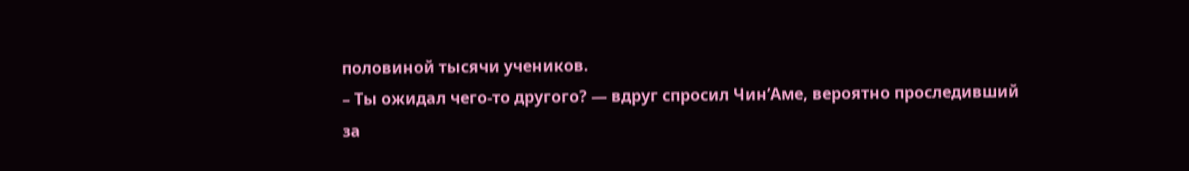половиной тысячи учеников.
– Ты ожидал чего-то другого? — вдруг спросил Чин’Аме, вероятно проследивший за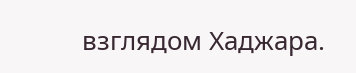взглядом Хаджара.